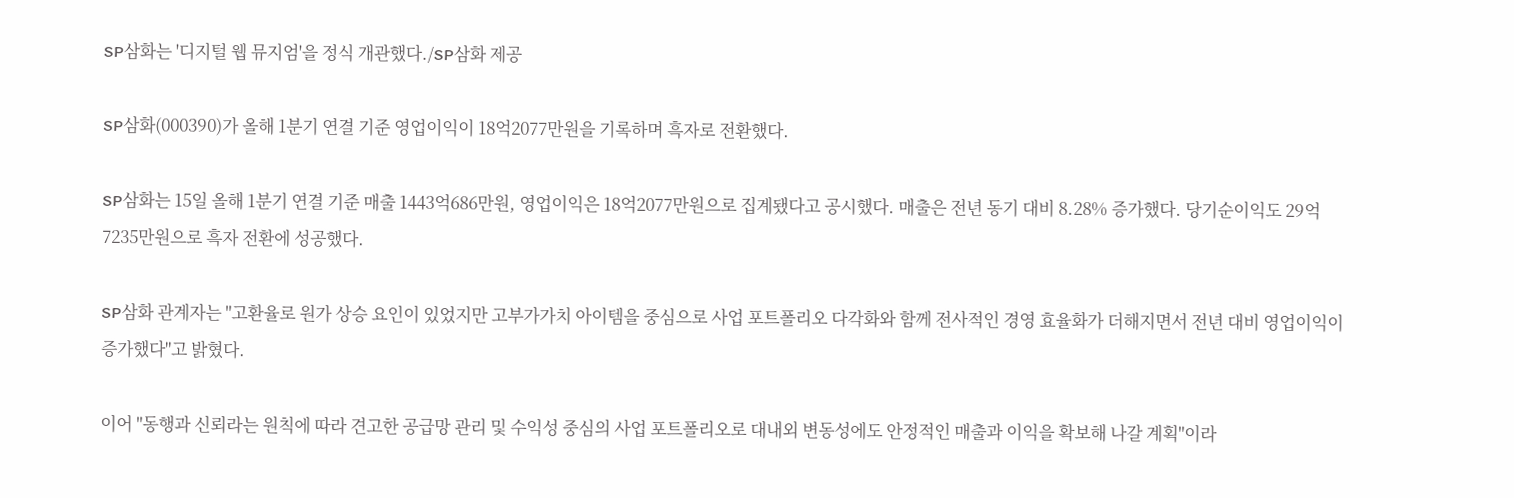SP삼화는 '디지털 웹 뮤지엄'을 정식 개관했다./SP삼화 제공

SP삼화(000390)가 올해 1분기 연결 기준 영업이익이 18억2077만원을 기록하며 흑자로 전환했다.

SP삼화는 15일 올해 1분기 연결 기준 매출 1443억686만원, 영업이익은 18억2077만원으로 집계됐다고 공시했다. 매출은 전년 동기 대비 8.28% 증가했다. 당기순이익도 29억7235만원으로 흑자 전환에 성공했다.

SP삼화 관계자는 "고환율로 원가 상승 요인이 있었지만 고부가가치 아이템을 중심으로 사업 포트폴리오 다각화와 함께 전사적인 경영 효율화가 더해지면서 전년 대비 영업이익이 증가했다"고 밝혔다.

이어 "동행과 신뢰라는 원칙에 따라 견고한 공급망 관리 및 수익성 중심의 사업 포트폴리오로 대내외 변동성에도 안정적인 매출과 이익을 확보해 나갈 계획"이라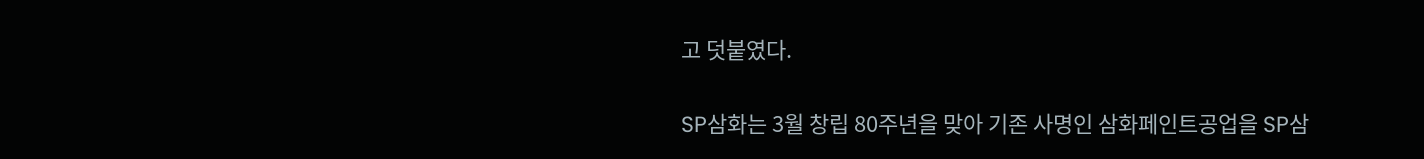고 덧붙였다.

SP삼화는 3월 창립 80주년을 맞아 기존 사명인 삼화페인트공업을 SP삼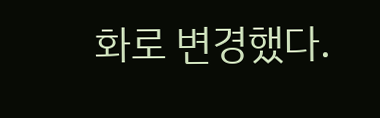화로 변경했다.